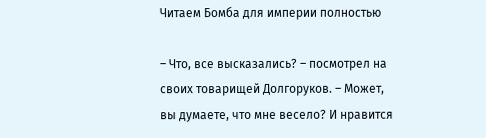Читаем Бомба для империи полностью

– Что, все высказались? – посмотрел на своих товарищей Долгоруков. – Может, вы думаете, что мне весело? И нравится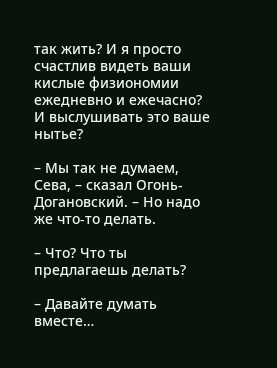так жить? И я просто счастлив видеть ваши кислые физиономии ежедневно и ежечасно? И выслушивать это ваше нытье?

– Мы так не думаем, Сева, – сказал Огонь-Догановский. – Но надо же что-то делать.

– Что? Что ты предлагаешь делать?

– Давайте думать вместе…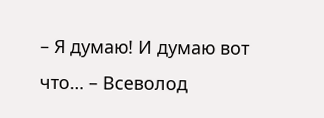– Я думаю! И думаю вот что… – Всеволод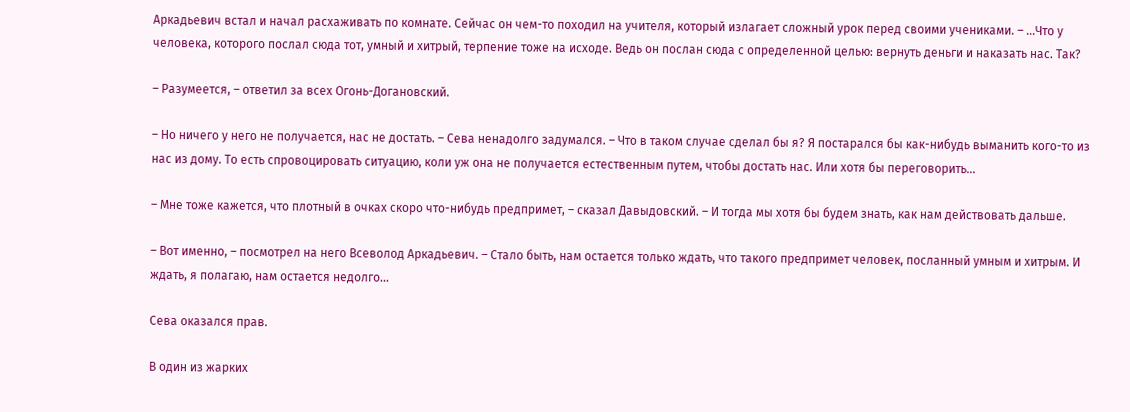Аркадьевич встал и начал расхаживать по комнате. Сейчас он чем-то походил на учителя, который излагает сложный урок перед своими учениками. – …Что у человека, которого послал сюда тот, умный и хитрый, терпение тоже на исходе. Ведь он послан сюда с определенной целью: вернуть деньги и наказать нас. Так?

– Разумеется, – ответил за всех Огонь-Догановский.

– Но ничего у него не получается, нас не достать. – Сева ненадолго задумался. – Что в таком случае сделал бы я? Я постарался бы как-нибудь выманить кого-то из нас из дому. То есть спровоцировать ситуацию, коли уж она не получается естественным путем, чтобы достать нас. Или хотя бы переговорить…

– Мне тоже кажется, что плотный в очках скоро что-нибудь предпримет, – сказал Давыдовский. – И тогда мы хотя бы будем знать, как нам действовать дальше.

– Вот именно, – посмотрел на него Всеволод Аркадьевич. – Стало быть, нам остается только ждать, что такого предпримет человек, посланный умным и хитрым. И ждать, я полагаю, нам остается недолго…

Сева оказался прав.

В один из жарких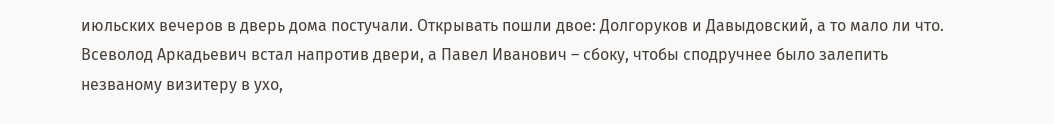июльских вечеров в дверь дома постучали. Открывать пошли двое: Долгоруков и Давыдовский, а то мало ли что. Всеволод Аркадьевич встал напротив двери, а Павел Иванович – сбоку, чтобы сподручнее было залепить незваному визитеру в ухо,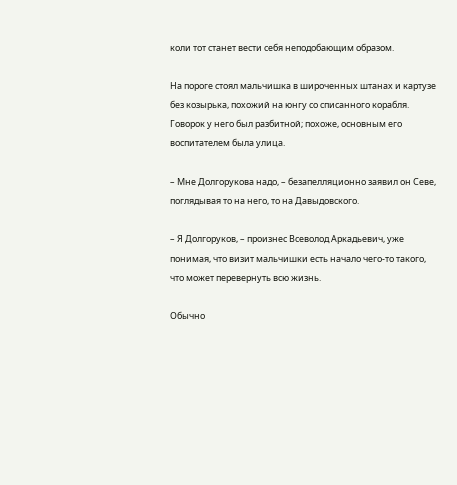коли тот станет вести себя неподобающим образом.

На пороге стоял мальчишка в широченных штанах и картузе без козырька, похожий на юнгу со списанного корабля. Говорок у него был разбитной; похоже, основным его воспитателем была улица.

– Мне Долгорукова надо, – безапелляционно заявил он Севе, поглядывая то на него, то на Давыдовского.

– Я Долгоруков, – произнес Всеволод Аркадьевич, уже понимая, что визит мальчишки есть начало чего-то такого, что может перевернуть всю жизнь.

Обычно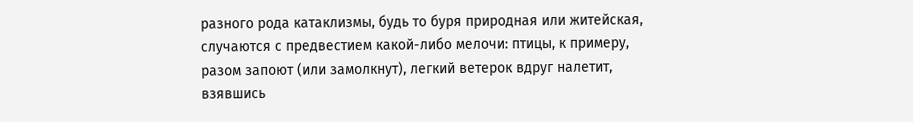разного рода катаклизмы, будь то буря природная или житейская, случаются с предвестием какой-либо мелочи: птицы, к примеру, разом запоют (или замолкнут), легкий ветерок вдруг налетит, взявшись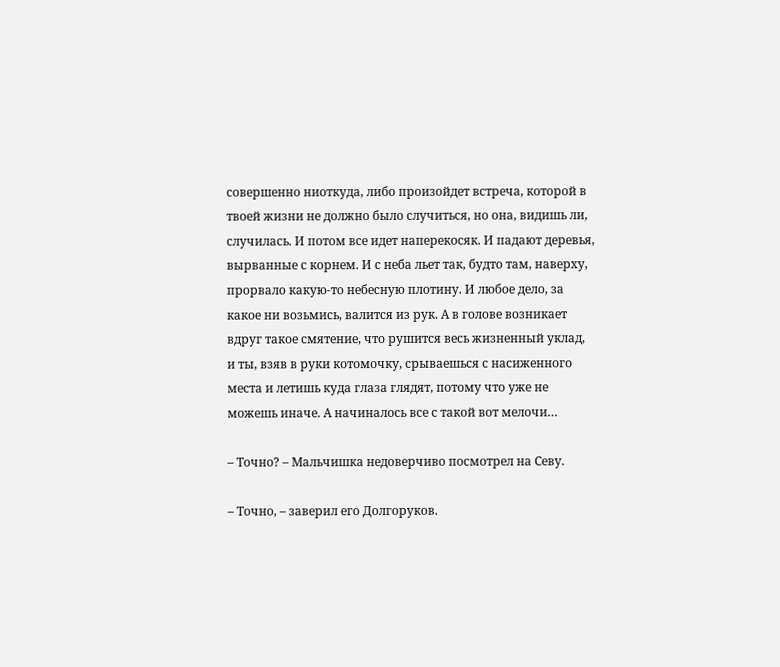совершенно ниоткуда, либо произойдет встреча, которой в твоей жизни не должно было случиться, но она, видишь ли, случилась. И потом все идет наперекосяк. И падают деревья, вырванные с корнем. И с неба льет так, будто там, наверху, прорвало какую-то небесную плотину. И любое дело, за какое ни возьмись, валится из рук. А в голове возникает вдруг такое смятение, что рушится весь жизненный уклад, и ты, взяв в руки котомочку, срываешься с насиженного места и летишь куда глаза глядят, потому что уже не можешь иначе. А начиналось все с такой вот мелочи…

– Точно? – Мальчишка недоверчиво посмотрел на Севу.

– Точно, – заверил его Долгоруков.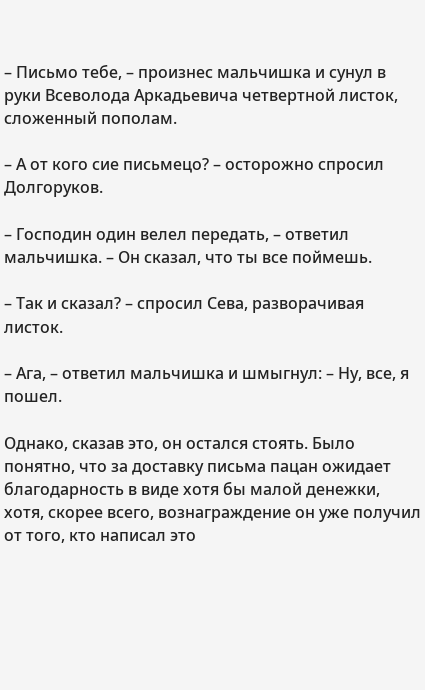– Письмо тебе, – произнес мальчишка и сунул в руки Всеволода Аркадьевича четвертной листок, сложенный пополам.

– А от кого сие письмецо? – осторожно спросил Долгоруков.

– Господин один велел передать, – ответил мальчишка. – Он сказал, что ты все поймешь.

– Так и сказал? – спросил Сева, разворачивая листок.

– Ага, – ответил мальчишка и шмыгнул: – Ну, все, я пошел.

Однако, сказав это, он остался стоять. Было понятно, что за доставку письма пацан ожидает благодарность в виде хотя бы малой денежки, хотя, скорее всего, вознаграждение он уже получил от того, кто написал это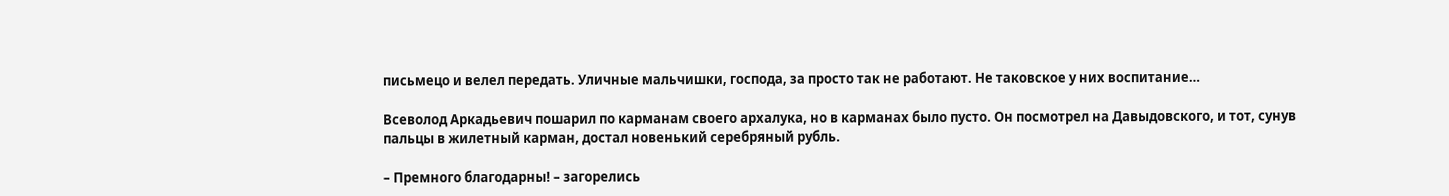письмецо и велел передать. Уличные мальчишки, господа, за просто так не работают. Не таковское у них воспитание…

Всеволод Аркадьевич пошарил по карманам своего архалука, но в карманах было пусто. Он посмотрел на Давыдовского, и тот, сунув пальцы в жилетный карман, достал новенький серебряный рубль.

– Премного благодарны! – загорелись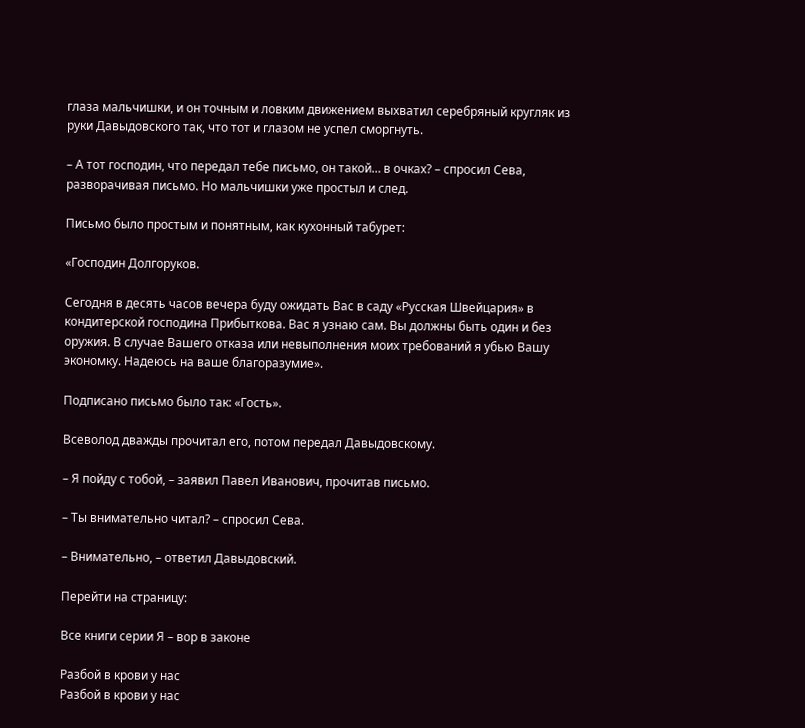глаза мальчишки, и он точным и ловким движением выхватил серебряный кругляк из руки Давыдовского так, что тот и глазом не успел сморгнуть.

– А тот господин, что передал тебе письмо, он такой… в очках? – спросил Сева, разворачивая письмо. Но мальчишки уже простыл и след.

Письмо было простым и понятным, как кухонный табурет:

«Господин Долгоруков.

Сегодня в десять часов вечера буду ожидать Вас в саду «Русская Швейцария» в кондитерской господина Прибыткова. Вас я узнаю сам. Вы должны быть один и без оружия. В случае Вашего отказа или невыполнения моих требований я убью Вашу экономку. Надеюсь на ваше благоразумие».

Подписано письмо было так: «Гость».

Всеволод дважды прочитал его, потом передал Давыдовскому.

– Я пойду с тобой, – заявил Павел Иванович, прочитав письмо.

– Ты внимательно читал? – спросил Сева.

– Внимательно, – ответил Давыдовский.

Перейти на страницу:

Все книги серии Я – вор в законе

Разбой в крови у нас
Разбой в крови у нас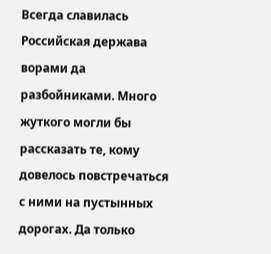Всегда славилась Российская держава ворами да разбойниками. Много жуткого могли бы рассказать те, кому довелось повстречаться с ними на пустынных дорогах. Да только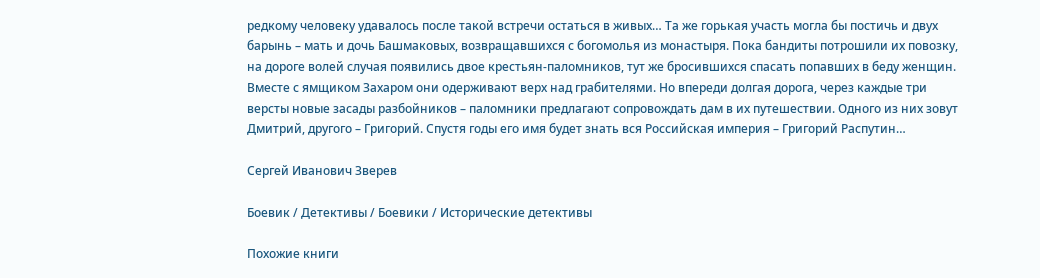редкому человеку удавалось после такой встречи остаться в живых… Та же горькая участь могла бы постичь и двух барынь – мать и дочь Башмаковых, возвращавшихся с богомолья из монастыря. Пока бандиты потрошили их повозку, на дороге волей случая появились двое крестьян-паломников, тут же бросившихся спасать попавших в беду женщин. Вместе с ямщиком Захаром они одерживают верх над грабителями. Но впереди долгая дорога, через каждые три версты новые засады разбойников – паломники предлагают сопровождать дам в их путешествии. Одного из них зовут Дмитрий, другого – Григорий. Спустя годы его имя будет знать вся Российская империя – Григорий Распутин…

Сергей Иванович Зверев

Боевик / Детективы / Боевики / Исторические детективы

Похожие книги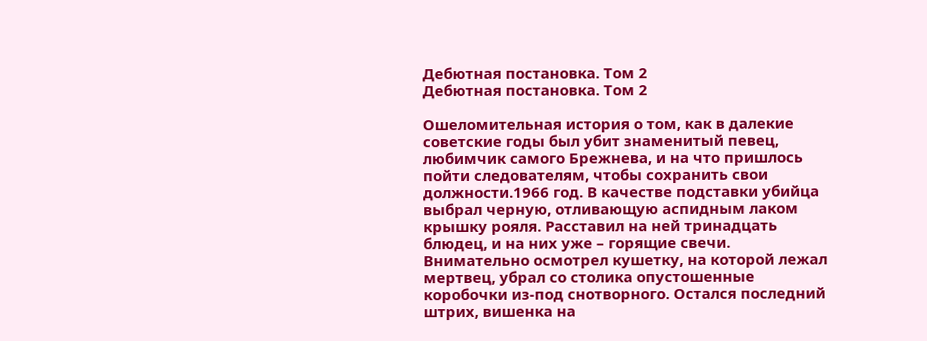Дебютная постановка. Том 2
Дебютная постановка. Том 2

Ошеломительная история о том, как в далекие советские годы был убит знаменитый певец, любимчик самого Брежнева, и на что пришлось пойти следователям, чтобы сохранить свои должности.1966 год. В качестве подставки убийца выбрал черную, отливающую аспидным лаком крышку рояля. Расставил на ней тринадцать блюдец, и на них уже – горящие свечи. Внимательно осмотрел кушетку, на которой лежал мертвец, убрал со столика опустошенные коробочки из-под снотворного. Остался последний штрих, вишенка на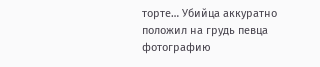торте… Убийца аккуратно положил на грудь певца фотографию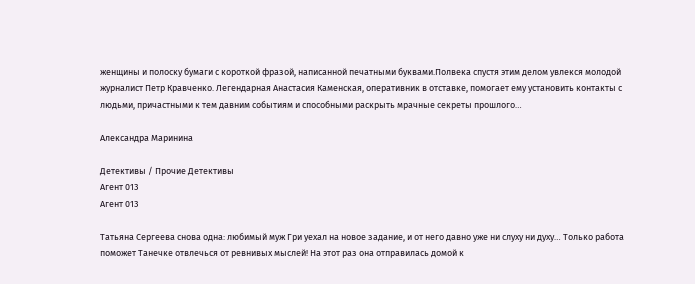женщины и полоску бумаги с короткой фразой, написанной печатными буквами.Полвека спустя этим делом увлекся молодой журналист Петр Кравченко. Легендарная Анастасия Каменская, оперативник в отставке, помогает ему установить контакты с людьми, причастными к тем давним событиям и способными раскрыть мрачные секреты прошлого…

Александра Маринина

Детективы / Прочие Детективы
Агент 013
Агент 013

Татьяна Сергеева снова одна: любимый муж Гри уехал на новое задание, и от него давно уже ни слуху ни духу… Только работа поможет Танечке отвлечься от ревнивых мыслей! На этот раз она отправилась домой к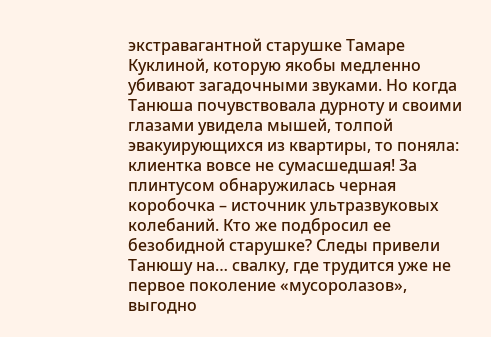экстравагантной старушке Тамаре Куклиной, которую якобы медленно убивают загадочными звуками. Но когда Танюша почувствовала дурноту и своими глазами увидела мышей, толпой эвакуирующихся из квартиры, то поняла: клиентка вовсе не сумасшедшая! За плинтусом обнаружилась черная коробочка – источник ультразвуковых колебаний. Кто же подбросил ее безобидной старушке? Следы привели Танюшу на… свалку, где трудится уже не первое поколение «мусоролазов», выгодно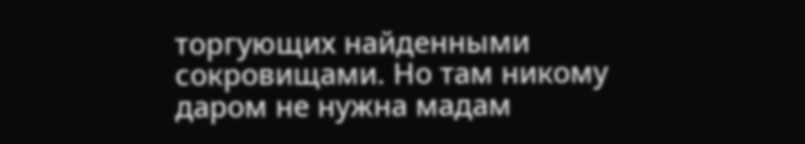торгующих найденными сокровищами. Но там никому даром не нужна мадам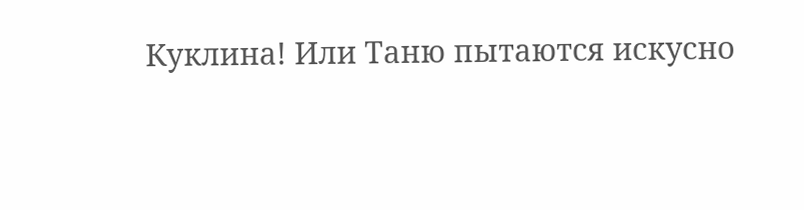Куклина! Или Таню пытаются искусно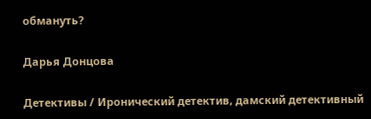обмануть?

Дарья Донцова

Детективы / Иронический детектив, дамский детективный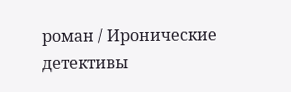роман / Иронические детективы